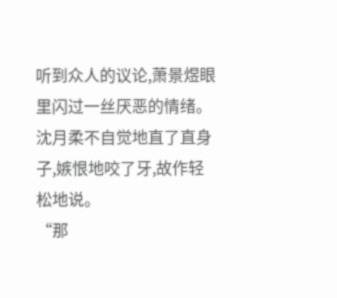听到众人的议论,萧景煜眼里闪过一丝厌恶的情绪。
沈月柔不自觉地直了直身子,嫉恨地咬了牙,故作轻松地说。
“那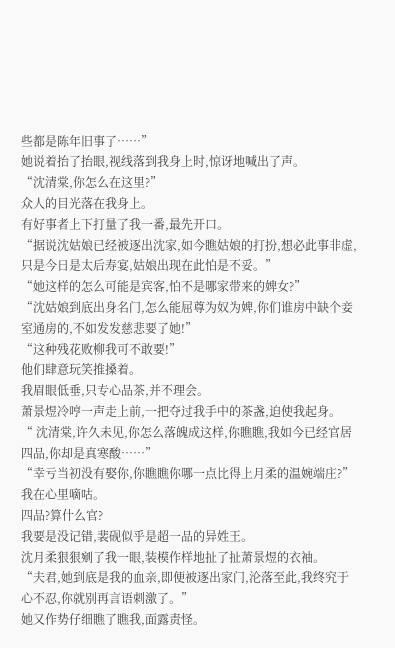些都是陈年旧事了……”
她说着抬了抬眼,视线落到我身上时,惊讶地喊出了声。
“沈清棠,你怎么在这里?”
众人的目光落在我身上。
有好事者上下打量了我一番,最先开口。
“据说沈姑娘已经被逐出沈家,如今瞧姑娘的打扮,想必此事非虚,只是今日是太后寿宴,姑娘出现在此怕是不妥。”
“她这样的怎么可能是宾客,怕不是哪家带来的婢女?”
“沈姑娘到底出身名门,怎么能屈尊为奴为婢,你们谁房中缺个妾室通房的,不如发发慈悲要了她!”
“这种残花败柳我可不敢要!”
他们肆意玩笑推搡着。
我眉眼低垂,只专心品茶,并不理会。
萧景煜冷哼一声走上前,一把夺过我手中的茶盏,迫使我起身。
“ 沈清棠,许久未见,你怎么落魄成这样,你瞧瞧,我如今已经官居四品,你却是真寒酸……”
“幸亏当初没有娶你,你瞧瞧你哪一点比得上月柔的温婉端庄?”
我在心里嘀咕。
四品?算什么官?
我要是没记错,裴砚似乎是超一品的异姓王。
沈月柔狠狠剜了我一眼,装模作样地扯了扯萧景煜的衣袖。
“夫君,她到底是我的血亲,即便被逐出家门,沦落至此,我终究于心不忍,你就别再言语刺激了。”
她又作势仔细瞧了瞧我,面露责怪。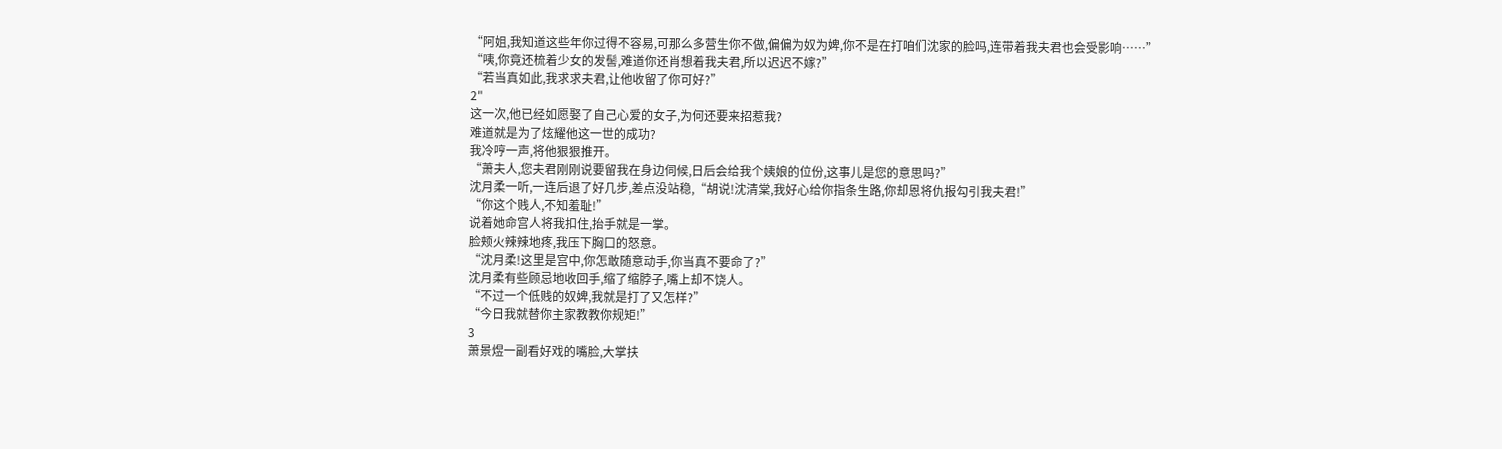“阿姐,我知道这些年你过得不容易,可那么多营生你不做,偏偏为奴为婢,你不是在打咱们沈家的脸吗,连带着我夫君也会受影响……”
“咦,你竟还梳着少女的发髻,难道你还肖想着我夫君,所以迟迟不嫁?”
“若当真如此,我求求夫君,让他收留了你可好?”
2"
这一次,他已经如愿娶了自己心爱的女子,为何还要来招惹我?
难道就是为了炫耀他这一世的成功?
我冷哼一声,将他狠狠推开。
“萧夫人,您夫君刚刚说要留我在身边伺候,日后会给我个姨娘的位份,这事儿是您的意思吗?”
沈月柔一听,一连后退了好几步,差点没站稳,“胡说!沈清棠,我好心给你指条生路,你却恩将仇报勾引我夫君!”
“你这个贱人,不知羞耻!”
说着她命宫人将我扣住,抬手就是一掌。
脸颊火辣辣地疼,我压下胸口的怒意。
“沈月柔!这里是宫中,你怎敢随意动手,你当真不要命了?”
沈月柔有些顾忌地收回手,缩了缩脖子,嘴上却不饶人。
“不过一个低贱的奴婢,我就是打了又怎样?”
“今日我就替你主家教教你规矩!”
3
萧景煜一副看好戏的嘴脸,大掌扶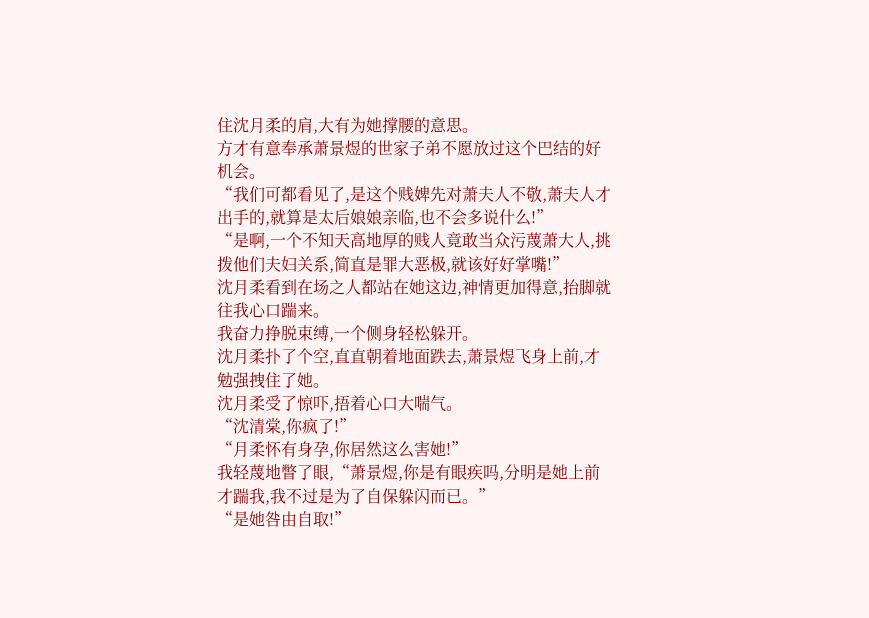住沈月柔的肩,大有为她撑腰的意思。
方才有意奉承萧景煜的世家子弟不愿放过这个巴结的好机会。
“我们可都看见了,是这个贱婢先对萧夫人不敬,萧夫人才出手的,就算是太后娘娘亲临,也不会多说什么!”
“是啊,一个不知天高地厚的贱人竟敢当众污蔑萧大人,挑拨他们夫妇关系,简直是罪大恶极,就该好好掌嘴!”
沈月柔看到在场之人都站在她这边,神情更加得意,抬脚就往我心口踹来。
我奋力挣脱束缚,一个侧身轻松躲开。
沈月柔扑了个空,直直朝着地面跌去,萧景煜飞身上前,才勉强拽住了她。
沈月柔受了惊吓,捂着心口大喘气。
“沈清棠,你疯了!”
“月柔怀有身孕,你居然这么害她!”
我轻蔑地瞥了眼,“萧景煜,你是有眼疾吗,分明是她上前才踹我,我不过是为了自保躲闪而已。”
“是她咎由自取!”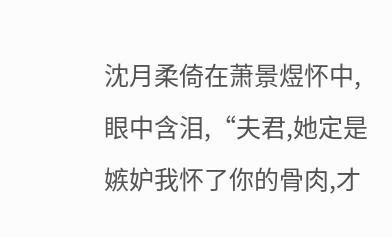沈月柔倚在萧景煜怀中,眼中含泪,“夫君,她定是嫉妒我怀了你的骨肉,才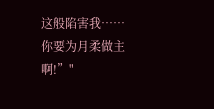这般陷害我……你要为月柔做主啊!”"